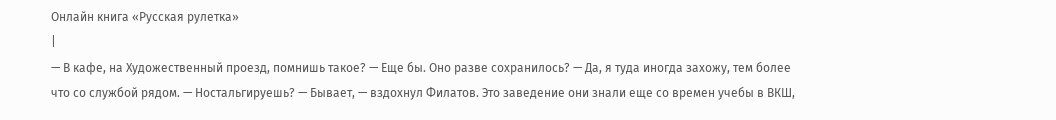Онлайн книга «Русская рулетка»
|
— В кафе, на Художественный проезд, помнишь такое? — Еще бы. Оно разве сохранилось? — Да, я туда иногда захожу, тем более что со службой рядом. — Ностальгируешь? — Бывает, — вздохнул Филатов. Это заведение они знали еще со времен учебы в ВКШ,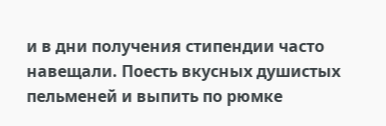и в дни получения стипендии часто навещали. Поесть вкусных душистых пельменей и выпить по рюмке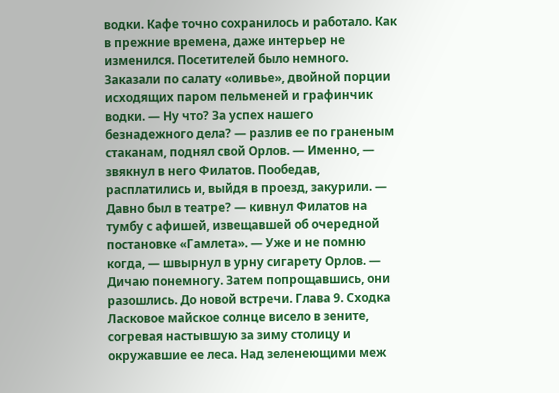водки. Кафе точно сохранилось и работало. Как в прежние времена, даже интерьер не изменился. Посетителей было немного. Заказали по салату «оливье», двойной порции исходящих паром пельменей и графинчик водки. — Ну что? За успех нашего безнадежного дела? — разлив ее по граненым стаканам, поднял свой Орлов. — Именно, — звякнул в него Филатов. Пообедав, расплатились и, выйдя в проезд, закурили. — Давно был в театре? — кивнул Филатов на тумбу с афишей, извещавшей об очередной постановке «Гамлета». — Уже и не помню когда, — швырнул в урну сигарету Орлов. — Дичаю понемногу. Затем попрощавшись, они разошлись. До новой встречи. Глава 9. Сходка Ласковое майское солнце висело в зените, согревая настывшую за зиму столицу и окружавшие ее леса. Над зеленеющими меж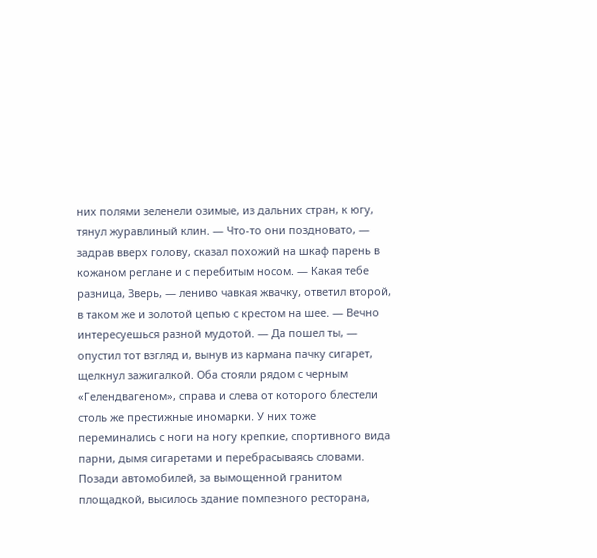них полями зеленели озимые, из дальних стран, к югу, тянул журавлиный клин. — Что-то они поздновато, — задрав вверх голову, сказал похожий на шкаф парень в кожаном реглане и с перебитым носом. — Какая тебе разница, Зверь, — лениво чавкая жвачку, ответил второй, в таком же и золотой цепью с крестом на шее. — Вечно интересуешься разной мудотой. — Да пошел ты, — опустил тот взгляд и, вынув из кармана пачку сигарет, щелкнул зажигалкой. Оба стояли рядом с черным «Гелендвагеном», справа и слева от которого блестели столь же престижные иномарки. У них тоже переминались с ноги на ногу крепкие, спортивного вида парни, дымя сигаретами и перебрасываясь словами. Позади автомобилей, за вымощенной гранитом площадкой, высилось здание помпезного ресторана,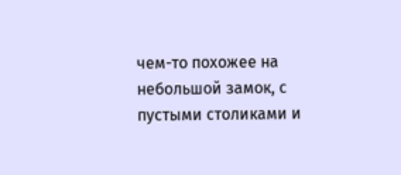чем-то похожее на небольшой замок, с пустыми столиками и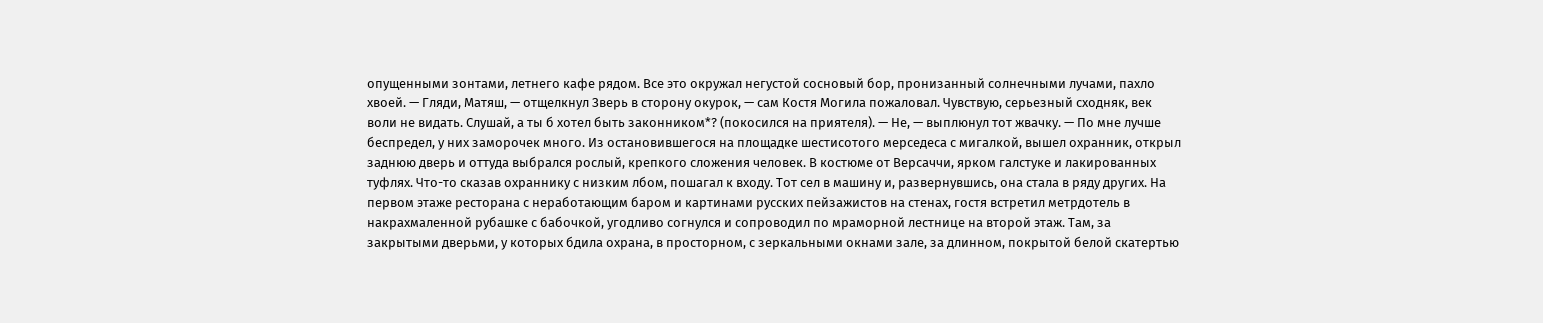опущенными зонтами, летнего кафе рядом. Все это окружал негустой сосновый бор, пронизанный солнечными лучами, пахло хвоей. — Гляди, Матяш, — отщелкнул Зверь в сторону окурок, — сам Костя Могила пожаловал. Чувствую, серьезный сходняк, век воли не видать. Слушай, а ты б хотел быть законником*? (покосился на приятеля). — Не, — выплюнул тот жвачку. — По мне лучше беспредел, у них заморочек много. Из остановившегося на площадке шестисотого мерседеса с мигалкой, вышел охранник, открыл заднюю дверь и оттуда выбрался рослый, крепкого сложения человек. В костюме от Версаччи, ярком галстуке и лакированных туфлях. Что-то сказав охраннику с низким лбом, пошагал к входу. Тот сел в машину и, развернувшись, она стала в ряду других. На первом этаже ресторана с неработающим баром и картинами русских пейзажистов на стенах, гостя встретил метрдотель в накрахмаленной рубашке с бабочкой, угодливо согнулся и сопроводил по мраморной лестнице на второй этаж. Там, за закрытыми дверьми, у которых бдила охрана, в просторном, с зеркальными окнами зале, за длинном, покрытой белой скатертью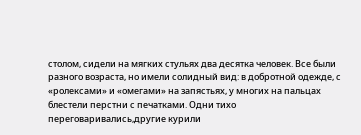столом, сидели на мягких стульях два десятка человек. Все были разного возраста, но имели солидный вид: в добротной одежде, с «ролексами» и «омегами» на запястьях, у многих на пальцах блестели перстни с печатками. Одни тихо переговаривались,другие курили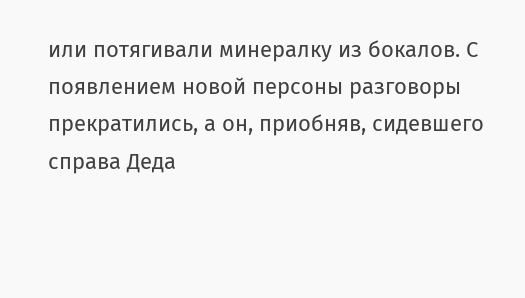или потягивали минералку из бокалов. С появлением новой персоны разговоры прекратились, а он, приобняв, сидевшего справа Деда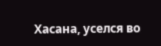Хасана, уселся во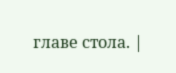главе стола. |